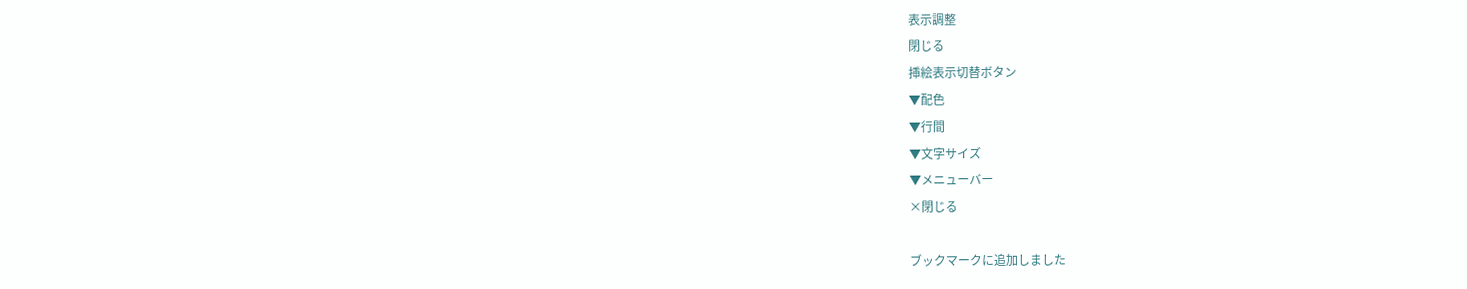表示調整
閉じる
挿絵表示切替ボタン
▼配色
▼行間
▼文字サイズ
▼メニューバー
×閉じる

ブックマークに追加しました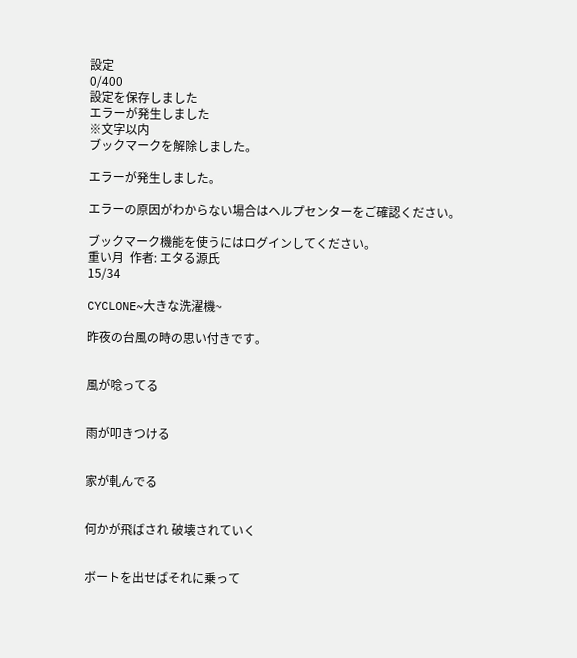設定
0/400
設定を保存しました
エラーが発生しました
※文字以内
ブックマークを解除しました。

エラーが発生しました。

エラーの原因がわからない場合はヘルプセンターをご確認ください。

ブックマーク機能を使うにはログインしてください。
重い月  作者: エタる源氏
15/34

CYCLONE~大きな洗濯機~

昨夜の台風の時の思い付きです。


風が唸ってる


雨が叩きつける


家が軋んでる


何かが飛ばされ 破壊されていく


ボートを出せばそれに乗って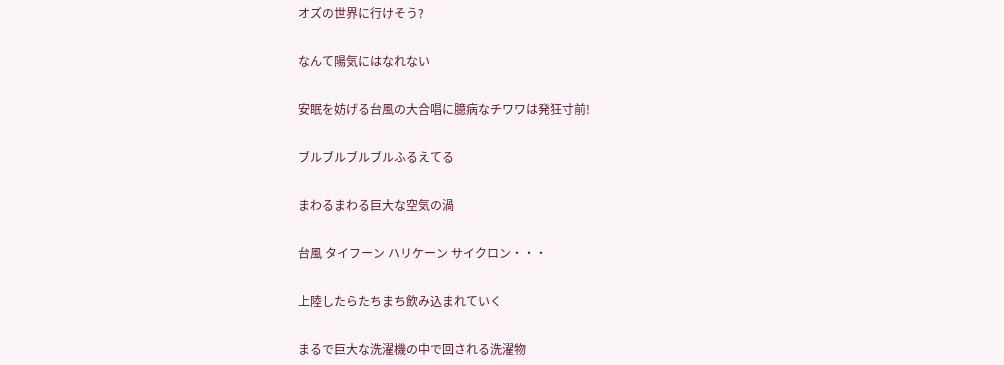オズの世界に行けそう?


なんて陽気にはなれない


安眠を妨げる台風の大合唱に臆病なチワワは発狂寸前!


ブルブルブルブルふるえてる


まわるまわる巨大な空気の渦


台風 タイフーン ハリケーン サイクロン・・・


上陸したらたちまち飲み込まれていく


まるで巨大な洗濯機の中で回される洗濯物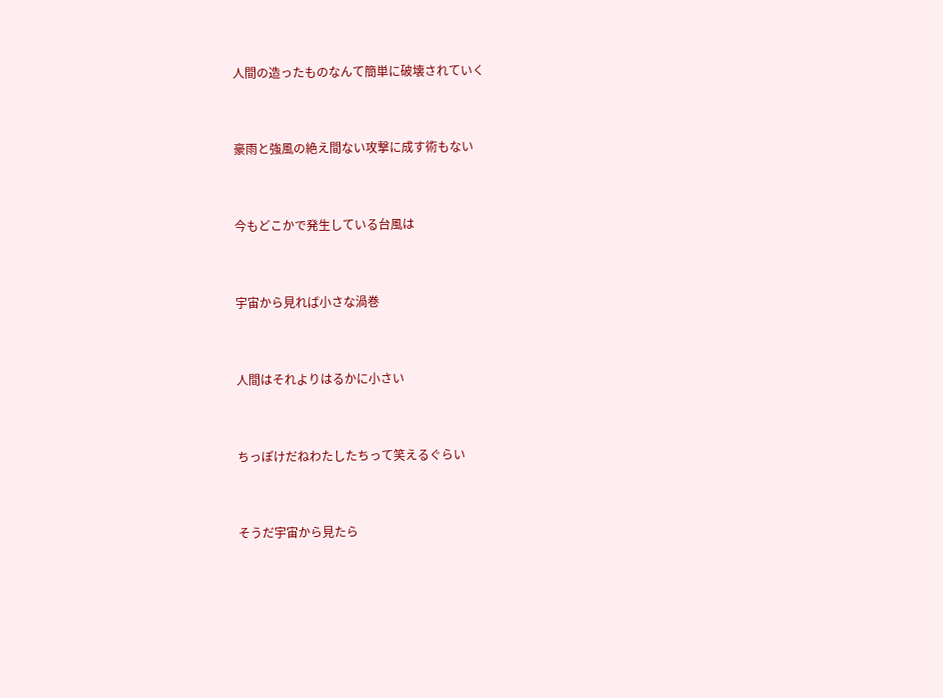人間の造ったものなんて簡単に破壊されていく


豪雨と強風の絶え間ない攻撃に成す術もない


今もどこかで発生している台風は


宇宙から見れば小さな渦巻


人間はそれよりはるかに小さい


ちっぽけだねわたしたちって笑えるぐらい


そうだ宇宙から見たら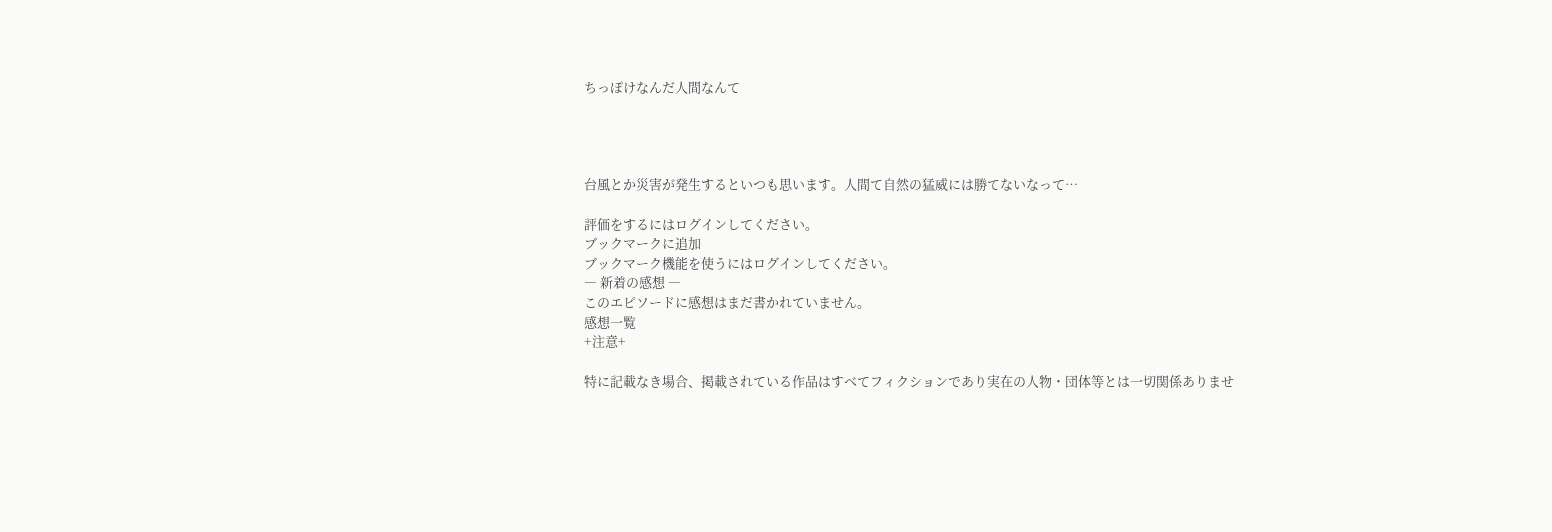ちっぽけなんだ人間なんて




台風とか災害が発生するといつも思います。人間て自然の猛威には勝てないなって…

評価をするにはログインしてください。
ブックマークに追加
ブックマーク機能を使うにはログインしてください。
― 新着の感想 ―
このエピソードに感想はまだ書かれていません。
感想一覧
+注意+

特に記載なき場合、掲載されている作品はすべてフィクションであり実在の人物・団体等とは一切関係ありませ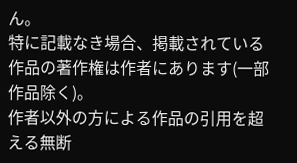ん。
特に記載なき場合、掲載されている作品の著作権は作者にあります(一部作品除く)。
作者以外の方による作品の引用を超える無断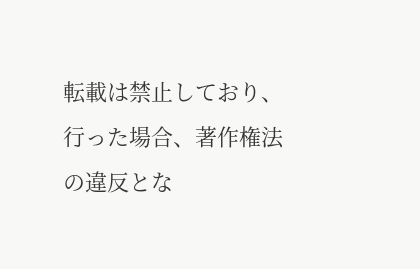転載は禁止しており、行った場合、著作権法の違反とな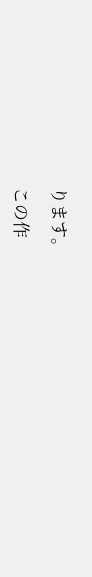ります。

この作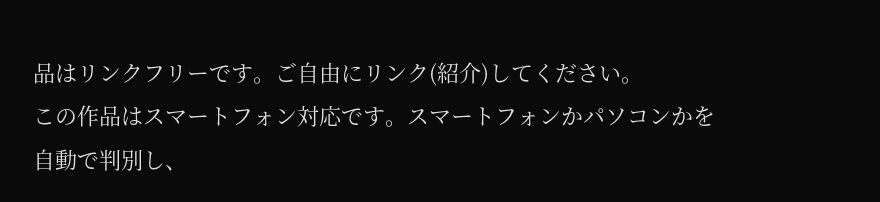品はリンクフリーです。ご自由にリンク(紹介)してください。
この作品はスマートフォン対応です。スマートフォンかパソコンかを自動で判別し、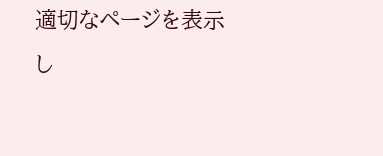適切なページを表示し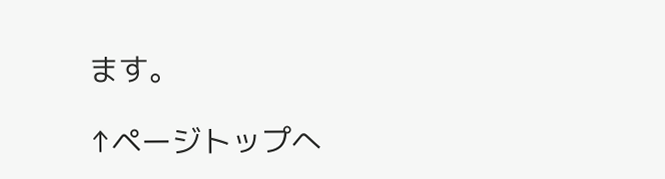ます。

↑ページトップへ